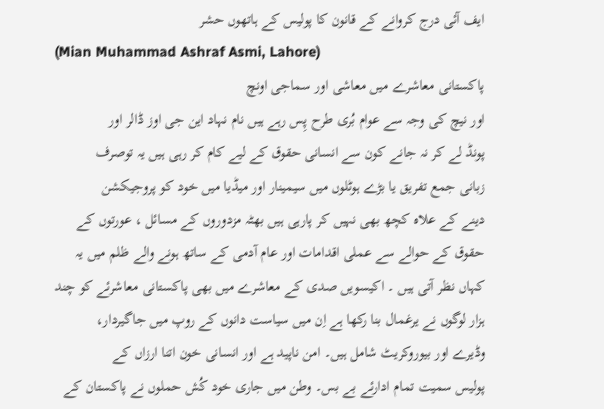ایف آئی درج کروانے کے قانون کا پولیس کے ہاتھوں حشر
(Mian Muhammad Ashraf Asmi, Lahore)
پاکستانی معاشرے میں معاشی اور سماجی اونچ
اور نیچ کی وجہ سے عوام بُری طرح پِس رہے ہیں نام نہاد این جی اوز ڈالر اور
پونڈ لے کر نہ جانے کون سے انسانی حقوق کے لیے کام کر رہی ہیں یہ توصرف
زبانی جمع تفریق یا بڑے ہوٹلوں میں سیمینار اور میڈیا میں خود کو پروجیکشن
دینے کے علاہ کچھ بھی نہیں کر پارہی ہیں بھٹہ مزدوروں کے مسائل ، عورتوں کے
حقوق کے حوالے سے عملی اقدامات اور عام آدمی کے ساتھ ہونے والے ظلم میں یہ
کہاں نظر آتی ہیں ۔ اکیسویں صدی کے معاشرے میں بھی پاکستانی معاشرئے کو چند
ہزار لوگوں نے یرغمال بنا رکھا ہے اِن میں سیاست دانوں کے روپ میں جاگیردار،
وڈیرے اور بیوروکریٹ شامل ہیں۔ امن ناپید ہے اور انسانی خون اتنا ارزاں کے
پولیس سمیت تمام ادارئے بے بس۔ وطن میں جاری خود کُش حملوں نے پاکستان کے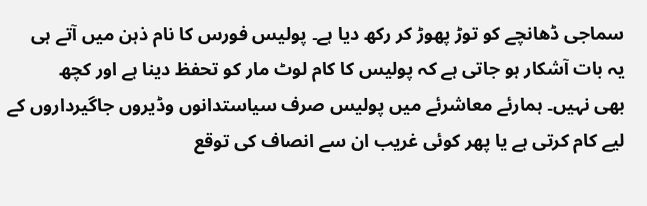سماجی ڈھانچے کو توڑ پھوڑ کر رکھ دیا ہے۔ پولیس فورس کا نام ذہن میں آتے ہی
یہ بات آشکار ہو جاتی ہے کہ پولیس کا کام لوٹ مار کو تحفظ دینا ہے اور کچھ
بھی نہیں۔ ہمارئے معاشرئے میں پولیس صرف سیاستدانوں وڈیروں جاگیرداروں کے
لیے کام کرتی ہے یا پھر کوئی غریب ان سے انصاف کی توقع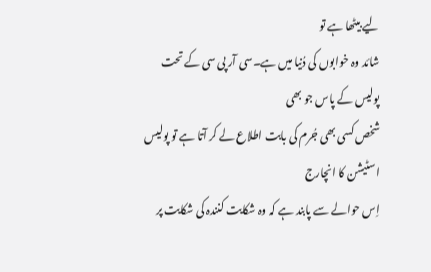لیے بیٹھا ہے تو
شائد وہ خوابوں کی دُنیا میں ہے۔سی آر پی سی کے تحت پولیس کے پاس جو بھی
شخص کسی بھی جُرم کی بابت اطلاع لے کر آتا ہے تو پولیس اسٹیشن کا انچارج
اِس حوالے سے پابند ہے کہ وہ شکایت کنندہ کی شکایت پر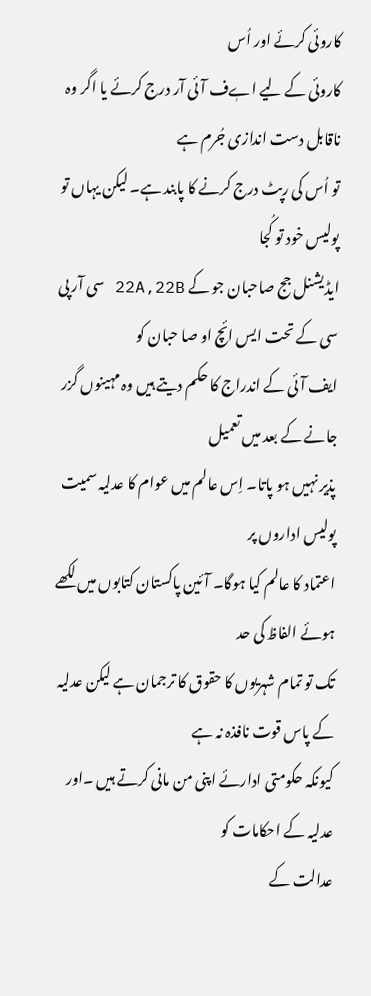کاروئی کرئے اور اُس
کاروئی کے لیے اےٖف آئی آر درج کرئے یا اگر وہ ناقابل دست اندازی جُرم ہے
تو اُس کی رپٹ درج کرنے کا پابند ہے۔ لیکن یہاں تو پولیس خود تو کُجا
ایڈیشنل جج صاحبان جو کے 22A,22B سی آر پی سی کے تحت ایس ائچ او صا حبان کو
ایف آئی کے اندراج کا حکم دیتے ہیں وہ مہینوں گزر جانے کے بعد میں تعمیل
پذیر نہیں ہو پاتا۔ اِس عالم میں عوام کا عدلیہ سمیت پولیس اداروں پر
اعتماد کا عالم کیا ہوگا۔ آئین پاکستان کتابوں میں لکھے ہوئے الفاظ کی حد
تک تو تمام شہریوں کا حقوق کا ترجمان ہے لیکن عدلیہ کے پاس قوت نافذہ نہ ہے
کیونکہ حکومتی ادارئے اپنی من مانی کرتے ہیں ۔اور عدلیہ کے احکامات کو
عدالت کے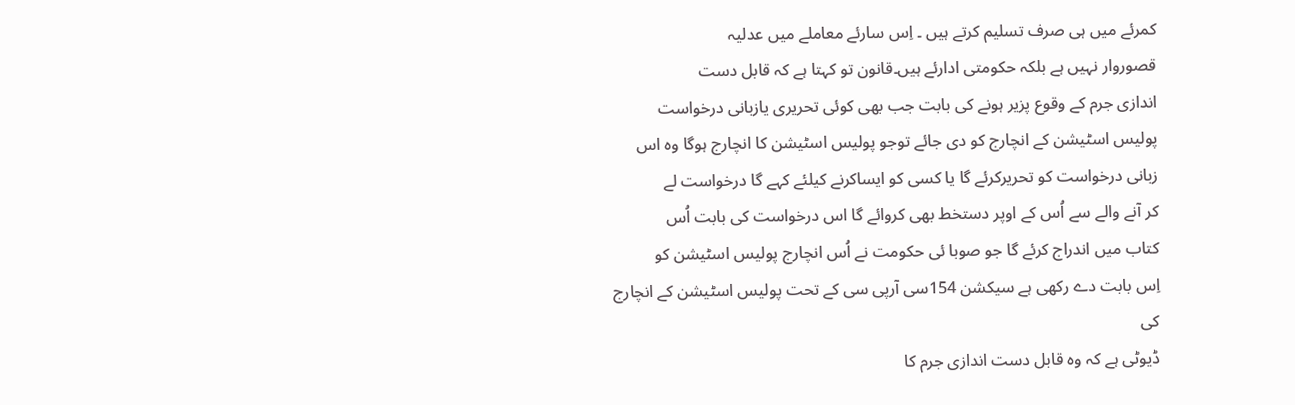کمرئے میں ہی صرف تسلیم کرتے ہیں ۔ اِس سارئے معاملے میں عدلیہ
قصوروار نہیں ہے بلکہ حکومتی ادارئے ہیں۔قانون تو کہتا ہے کہ قابل دست
اندازی جرم کے وقوع پزیر ہونے کی بابت جب بھی کوئی تحریری یازبانی درخواست
پولیس اسٹیشن کے انچارج کو دی جائے توجو پولیس اسٹیشن کا انچارج ہوگا وہ اس
زبانی درخواست کو تحریرکرئے گا یا کسی کو ایساکرنے کیلئے کہے گا درخواست لے
کر آنے والے سے اُس کے اوپر دستخط بھی کروائے گا اس درخواست کی بابت اُس
کتاب میں اندراج کرئے گا جو صوبا ئی حکومت نے اُس انچارج پولیس اسٹیشن کو
اِس بابت دے رکھی ہے سیکشن 154سی آرپی سی کے تحت پولیس اسٹیشن کے انچارج کی
ڈیوٹی ہے کہ وہ قابل دست اندازی جرم کا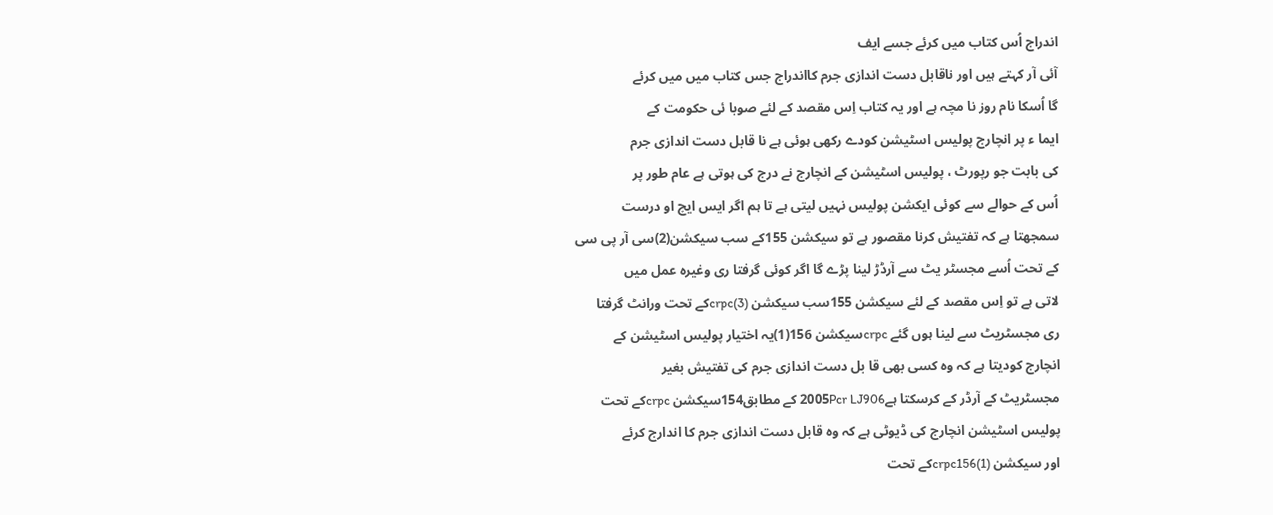اندراج اُس کتاب میں کرئے جسے ایف
آئی آر کہتے ہیں اور ناقابل دست اندازی جرم کااندراج جس کتاب میں میں کرئے
گا اُسکا نام روز نا مچہ ہے اور یہ کتاب اِس مقصد کے لئے صوبا ئی حکومت کے
ایما ء پر انچارج پولیس اسٹیشن کودے رکھی ہوئی ہے نا قابل دست اندازی جرم
کی بابت جو رپورٹ ، پولیس اسٹیشن کے انچارج نے درج کی ہوتی ہے عام طور پر
اُس کے حوالے سے کوئی ایکشن پولیس نہیں لیتی ہے تا ہم اگر ایس ایچ او درست
سمجھتا ہے کہ تفتیش کرنا مقصور ہے تو سیکشن 155کے سب سیکشن(2)سی آر پی سی
کے تحت اُسے مجسٹر یٹ سے آرڈڑ لینا پڑے گا اگر کوئی گرفتا ری وغیرہ عمل میں
لاتی ہے تو اِس مقصد کے لئے سیکشن 155سب سیکشن crpc(3)کے تحت ورانٹ گرفتا
ری مجسٹریٹ سے لینا ہوں گئے crpcسیکشن 156(1)یہ اختیار پولیس اسٹیشن کے
انچارج کودیتا ہے کہ وہ کسی بھی قا بل دست اندازی جرم کی تفتیش بغیر
مجسٹریٹ کے آرڈر کے کرسکتا ہے2005Pcr LJ906 کے مطابق154سیکشن crpcکے تحت
پولیس اسٹیشن انچارج کی ڈیوٹی ہے کہ وہ قابل دست اندازی جرم کا اندارج کرئے
اور سیکشن crpc156(1)کے تحت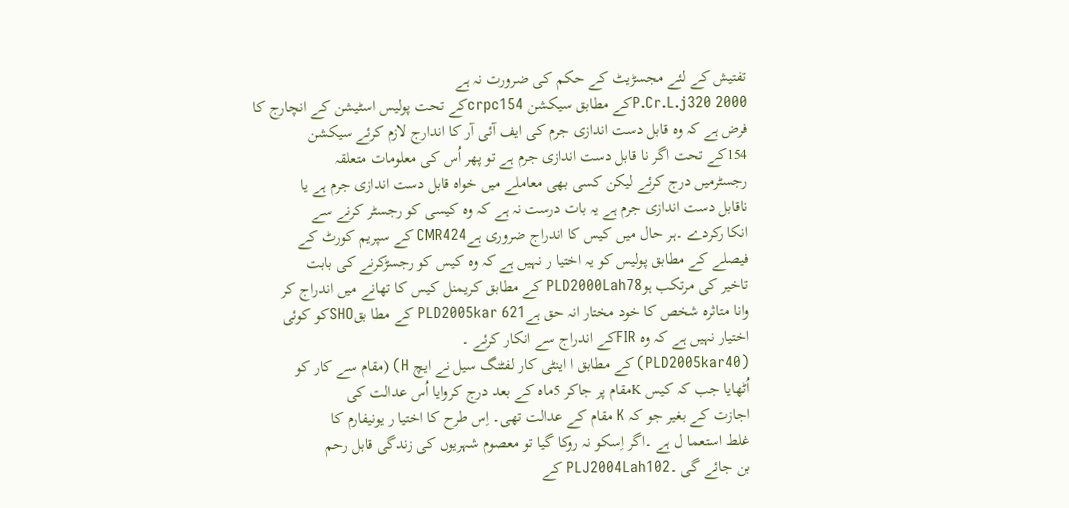تفتیش کے لئے مجسڑیٹ کے حکم کی ضرورت نہ ہے
2000 P.Cr.L.j320کے مطابق سیکشن crpc154کے تحت پولیس اسٹیشن کے انچارج کا
فرض ہے کہ وہ قابل دست اندازی جرم کی ایف آئی آر کا اندارج لازم کرئے سیکشن
154کے تحت اگر نا قابل دست اندازی جرم ہے تو پھر اُس کی معلومات متعلقہ
رجسٹرمیں درج کرئے لیکن کسی بھی معاملے میں خواہ قابل دست اندازی جرم ہے یا
ناقابل دست اندازی جرم ہے یہ بات درست نہ ہے کہ وہ کیسی کو رجسٹر کرنے سے
انکا رکردے ۔ہر حال میں کیس کا اندراج ضروری ہےCMR424 کے سپریم کورٹ کے
فیصلے کے مطابق پولیس کو یہ اختیا ر نہیں ہے کہ وہ کیس کو رجسڑکرنے کی بابت
تاخیر کی مرتکب ہوPLD2000Lah78 کے مطابق کریمنل کیس کا تھانے میں اندراج کر
وانا متاثرہ شخص کا خود مختار انہ حق ہےPLD2005kar 621 کے مطا بقSHOکو کوئی
اختیار نہیں ہے کہ وہ FIRکے اندراج سے انکار کرئے ۔
(PLD2005kar40) کے مطابق ا اینٹی کار لفٹنگ سیل نے ایچ H) (مقام سے کار کو
اُٹھایا جب کہ کیس Kمقام پر جاکر 5ماہ کے بعد درج کروایا اُس عدالت کی
اجازت کے بغیر جو کہ K مقام کے عدالت تھی۔ اِس طرح کا اختیا ر یونیفارم کا
غلط استعما ل ہے ۔اگر اِسکو نہ روکا گیا تو معصوم شہریوں کی زندگی قابل رحم
بن جائے گی ۔PLJ2004Lah102 کے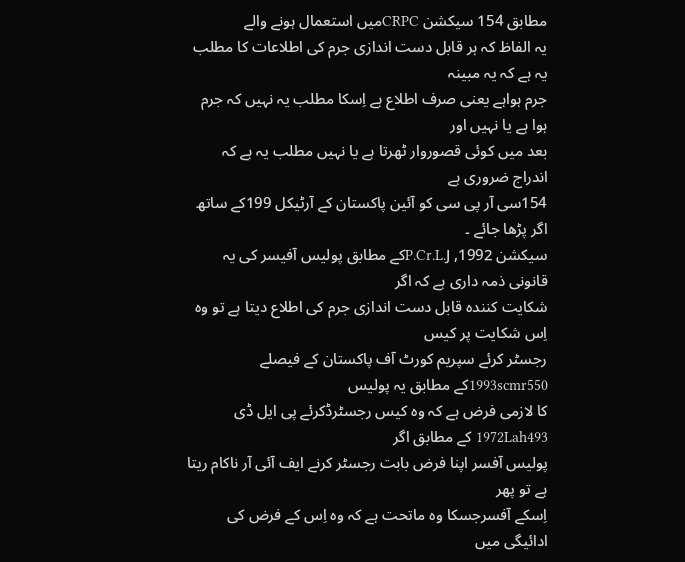مطابق 154 سیکشن CRPCمیں استعمال ہونے والے
یہ الفاظ کہ ہر قابل دست اندازی جرم کی اطلاعات کا مطلب یہ ہے کہ یہ مبینہ
جرم ہواہے یعنی صرف اطلاع ہے اِسکا مطلب یہ نہیں کہ جرم ہوا ہے یا نہیں اور
بعد میں کوئی قصوروار ٹھرتا ہے یا نہیں مطلب یہ ہے کہ اندراج ضروری ہے
154سی آر پی سی کو آئین پاکستان کے آرٹیکل 199کے ساتھ اگر پڑھا جائے ۔
سیکشن 1992, P.Cr.L.Jکے مطابق پولیس آفیسر کی یہ قانونی ذمہ داری ہے کہ اگر
شکایت کنندہ قابل دست اندازی جرم کی اطلاع دیتا ہے تو وہ اِس شکایت پر کیس
رجسٹر کرئے سپریم کورٹ آف پاکستان کے فیصلے 1993scmr550کے مطابق یہ پولیس
کا لازمی فرض ہے کہ وہ کیس رجسٹرڈکرئے پی ایل ڈی 1972Lah493 کے مطابق اگر
پولیس آفسر اپنا فرض بابت رجسٹر کرنے ایف آئی آر ناکام ریتا ہے تو پھر
اِسکے آفسرجسکا وہ ماتحت ہے کہ وہ اِس کے فرض کی ادائیگی میں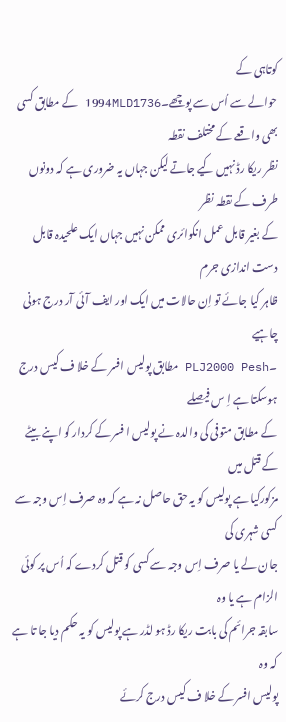کوتاہی کے
حوالے سے اُس سے پوچھے۔1994MLD1736 کے مطابق کسی بھی واقعے کے مختلف نقطہ
نظر ریکا رڈ نہیں کیے جاتے لیکن جہاں یہ ضروری ہے کہ دونوں طرف کے نقطہ نظر
کے بغیر قابل عمل انکوائری ممکن نہیں جہاں ایک علحیدہ قابل دست اندازی جرم
ظاہر کیا جائے تو اِن حالات میں ایک اور ایف آئی آر درج ہونی چاہیے
۔PLJ2000 Pesh مطابق پولیس افسر کے خلا ف کیس درج ہوسکتا ہے اِ س فیصلے
کے مطابق متوفی کی والدہ نے پولیس ا فسر کے کردار کو اپنے بیٹے کے قتل میں
مزکورکیا ہے پولیس کو یہ حق حاصل نہ ہے کہ وہ صرف اِس وجہ سے کسی شہری کی
جان لے یا صرف اِس وجہ سے کسی کو قتل کردے کہ اُس پر کوئی الزام ہے یا وہ
سابقہ جرائم کی بابت ریکا رڈ ہو لڈر ہے پولیس کو یہ حکم دیا جا تا ہے کہ وہ
پولیس افسر کے خلا ف کیس درج کرئے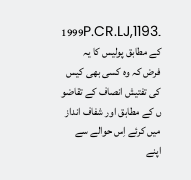۔1999P.CR.LJ,1193 کے مطابق پولیس کا یہ
فرض کہ وہ کسی بھی کیس کی تفتیش انصاف کے تقاضو ں کے مطابق اور شفاف انداز
میں کرئے اِس حوالے سے اپنے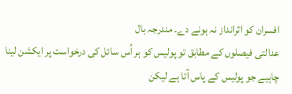افسران کو اثرانداز نہ ہونے دے۔ مندرجہ بال
عدالتی فیصلوں کے مطابق تو پولیس کو ہر اُس سائل کی درخواست پر ایکشن لینا
چاہیے جو پولیس کے پاس آتا ہے لیکن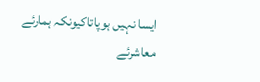ایسا نہیں ہوپاتاکیونکہ ہمارئے معاشرئے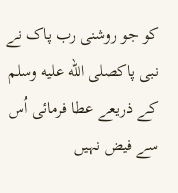کو جو روشنی رب پاک نے نبی پاکصلى الله عليه وسلم کے ذریعے عطا فرمائی اُس سے فیض نہیں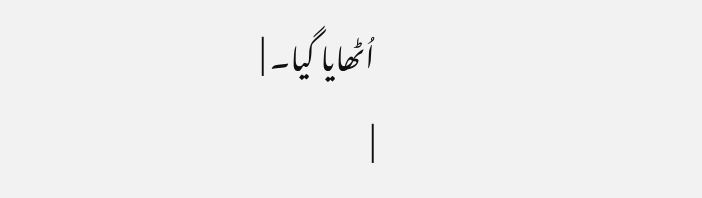اُٹھایا گیا۔ |
|